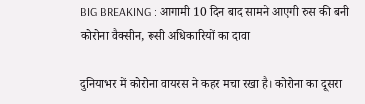BIG BREAKING : आगामी 10 दिन बाद सामने आएगी रुस की बनी कोरोना वैक्सीन, रूसी अधिकारियों का दावा

दुनियाभर में कोरोना वायरस ने कहर मचा रखा है। कोरोना का दूसरा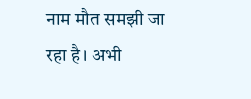नाम मौत समझी जा रहा है। अभी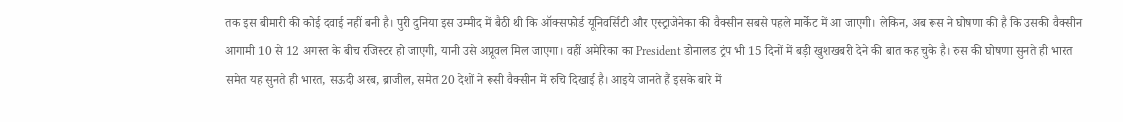तक इस बीमारी की कोई दवाई नहीं बनी है। पुरी दुनिया इस उम्मीद में बैठी थी कि ऑक्सफोर्ड यूनिवर्सिटी और एस्ट्राजेनेका की वैक्सीन सबसे पहले मार्केट में आ जाएगी। लेकिन, अब रूस ने घोषणा की है कि उसकी वैक्सीन आगामी 10 से 12 अगस्त के बीच रजिस्टर हो जाएगी, यानी उसे अप्रूवल मिल जाएगा। वहीं अमेरिका का President डोनालड ट्रंप भी 15 दिनों में बड़ी खुशखबरी देने की बात कह चुके है। रुस की घोषणा सुनते ही भारत समेत यह सुनते ही भारत, सऊदी अरब, ब्राजील, समेत 20 देशों ने रूसी वैक्सीन में रुचि दिखाई है। आइये जानते हैं इसके बारे में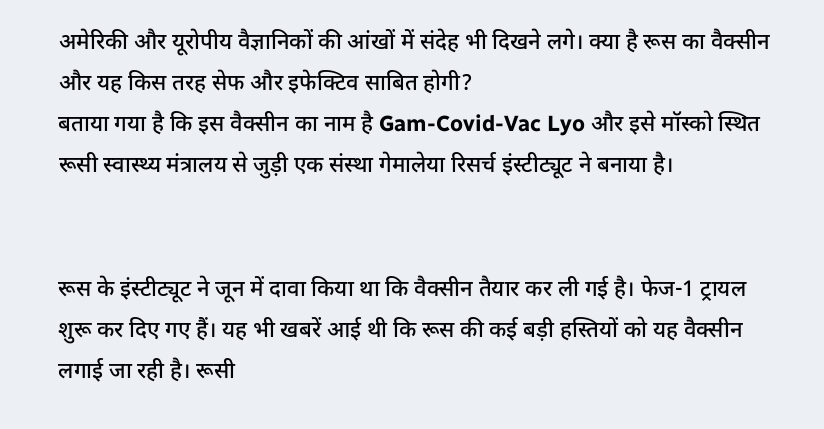अमेरिकी और यूरोपीय वैज्ञानिकों की आंखों में संदेह भी दिखने लगे। क्या है रूस का वैक्सीन और यह किस तरह सेफ और इफेक्टिव साबित होगी?
बताया गया है कि इस वैक्सीन का नाम है Gam-Covid-Vac Lyo और इसे मॉस्को स्थित रूसी स्वास्थ्य मंत्रालय से जुड़ी एक संस्था गेमालेया रिसर्च इंस्टीट्यूट ने बनाया है।


रूस के इंस्टीट्यूट ने जून में दावा किया था कि वैक्सीन तैयार कर ली गई है। फेज-1 ट्रायल शुरू कर दिए गए हैं। यह भी खबरें आई थी कि रूस की कई बड़ी हस्तियों को यह वैक्सीन लगाई जा रही है। रूसी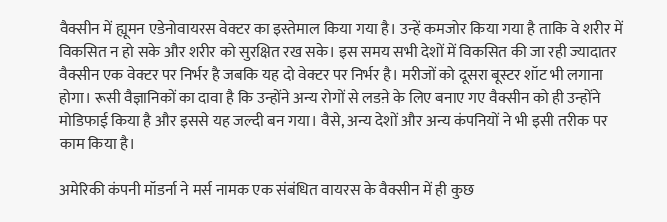वैक्सीन में ह्यूमन एडेनोवायरस वेक्टर का इस्तेमाल किया गया है। उन्हें कमजोर किया गया है ताकि वे शरीर में विकसित न हो सके और शरीर को सुरक्षित रख सके। इस समय सभी देशों में विकसित की जा रही ज्यादातर वैक्सीन एक वेक्टर पर निर्भर है जबकि यह दो वेक्टर पर निर्भर है। मरीजों को दूसरा बूस्टर शॉट भी लगाना होगा। रूसी वैज्ञानिकों का दावा है कि उन्होंने अन्य रोगों से लडऩे के लिए बनाए गए वैक्सीन को ही उन्होंने मोडिफाई किया है और इससे यह जल्दी बन गया। वैसे, अन्य देशों और अन्य कंपनियों ने भी इसी तरीक पर काम किया है।

अमेरिकी कंपनी मॉडर्ना ने मर्स नामक एक संबंधित वायरस के वैक्सीन में ही कुछ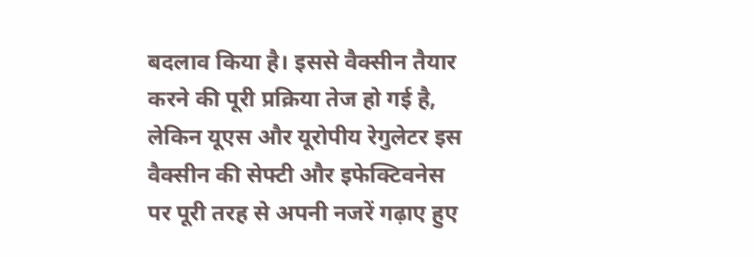बदलाव किया है। इससे वैक्सीन तैयार करने की पूरी प्रक्रिया तेज हो गई है, लेकिन यूएस और यूरोपीय रेगुलेटर इस वैक्सीन की सेफ्टी और इफेक्टिवनेस पर पूरी तरह से अपनी नजरें गढ़ाए हुए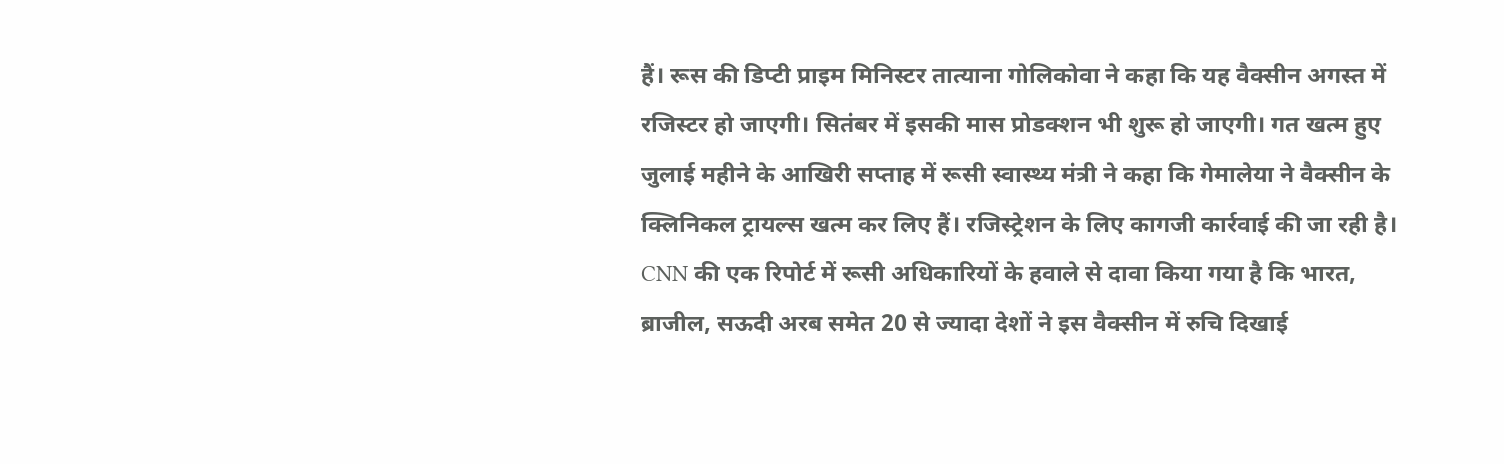हैं। रूस की डिप्टी प्राइम मिनिस्टर तात्याना गोलिकोवा ने कहा कि यह वैक्सीन अगस्त में रजिस्टर हो जाएगी। सितंबर में इसकी मास प्रोडक्शन भी शुरू हो जाएगी। गत खत्म हुए जुलाई महीने के आखिरी सप्ताह में रूसी स्वास्थ्य मंत्री ने कहा कि गेमालेया ने वैक्सीन के क्लिनिकल ट्रायल्स खत्म कर लिए हैं। रजिस्ट्रेशन के लिए कागजी कार्रवाई की जा रही है। CNN की एक रिपोर्ट में रूसी अधिकारियों के हवाले से दावा किया गया है कि भारत, ब्राजील, सऊदी अरब समेत 20 से ज्यादा देशों ने इस वैक्सीन में रुचि दिखाई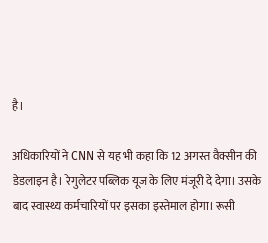है।

अधिकारियों ने CNN से यह भी कहा कि 12 अगस्त वैक्सीन की डेडलाइन है। रेगुलेटर पब्लिक यूज के लिए मंजूरी दे देगा। उसके बाद स्वास्थ्य कर्मचारियों पर इसका इस्तेमाल होगा। रूसी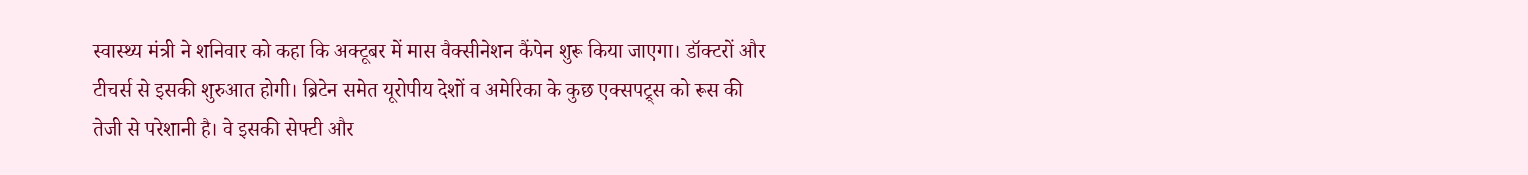स्वास्थ्य मंत्री ने शनिवार को कहा कि अक्टूबर में मास वैक्सीनेशन कैंपेन शुरू किया जाएगा। डॉक्टरों और टीचर्स से इसकी शुरुआत होगी। ब्रिटेन समेत यूरोपीय देशों व अमेरिका के कुछ एक्सपट्र्स को रूस की तेजी से परेशानी है। वे इसकी सेफ्टी और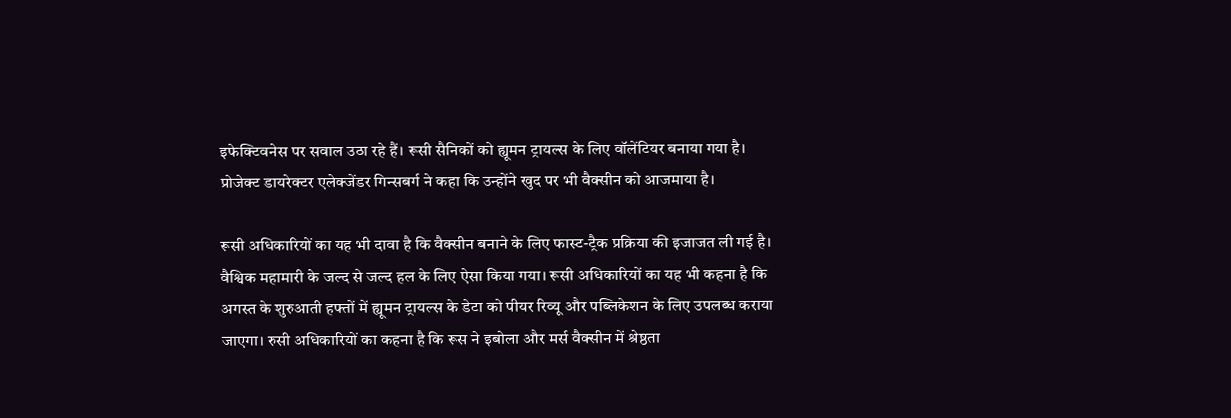इफेक्टिवनेस पर सवाल उठा रहे हैं। रूसी सैनिकों को ह्यूमन ट्रायल्स के लिए वॉलेंटियर बनाया गया है। प्रोजेक्ट डायरेक्टर एलेक्जेंडर गिन्सबर्ग ने कहा कि उन्होंने खुद पर भी वैक्सीन को आजमाया है।

रूसी अधिकारियों का यह भी दावा है कि वैक्सीन बनाने के लिए फास्ट-ट्रैक प्रक्रिया की इजाजत ली गई है। वैश्विक महामारी के जल्द से जल्द हल के लिए ऐसा किया गया। रूसी अधिकारियों का यह भी कहना है कि अगस्त के शुरुआती हफ्तों में ह्यूमन ट्रायल्स के डेटा को पीयर रिव्यू और पब्लिकेशन के लिए उपलब्ध कराया जाएगा। रुसी अधिकारियों का कहना है कि रूस ने इबोला और मर्स वैक्सीन में श्रेष्ठता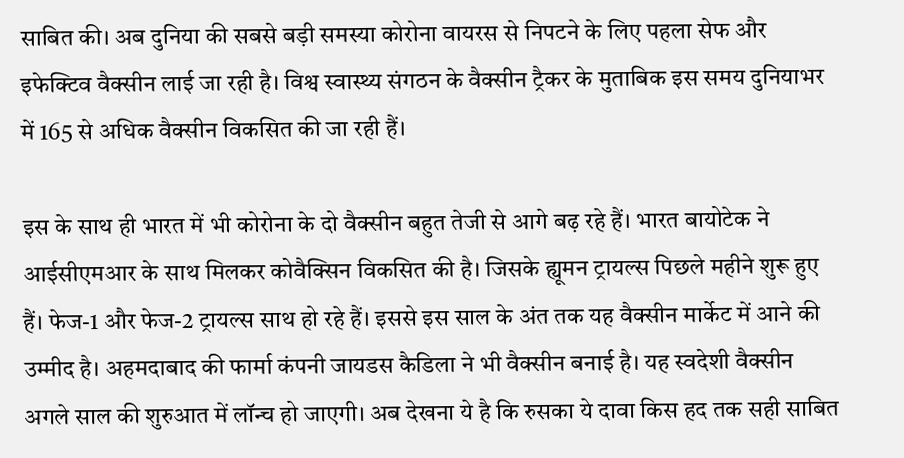साबित की। अब दुनिया की सबसे बड़ी समस्या कोरोना वायरस से निपटने के लिए पहला सेफ और इफेक्टिव वैक्सीन लाई जा रही है। विश्व स्वास्थ्य संगठन के वैक्सीन ट्रैकर के मुताबिक इस समय दुनियाभर में 165 से अधिक वैक्सीन विकसित की जा रही हैं।

इस के साथ ही भारत में भी कोरोना के दो वैक्सीन बहुत तेजी से आगे बढ़ रहे हैं। भारत बायोटेक ने आईसीएमआर के साथ मिलकर कोवैक्सिन विकसित की है। जिसके ह्यूमन ट्रायल्स पिछले महीने शुरू हुए हैं। फेज-1 और फेज-2 ट्रायल्स साथ हो रहे हैं। इससे इस साल के अंत तक यह वैक्सीन मार्केट में आने की उम्मीद है। अहमदाबाद की फार्मा कंपनी जायडस कैडिला ने भी वैक्सीन बनाई है। यह स्वदेशी वैक्सीन अगले साल की शुरुआत में लॉन्च हो जाएगी। अब देखना ये है कि रुसका ये दावा किस हद तक सही साबित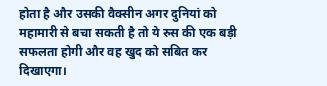होता है और उसकी वैक्सीन अगर दुनियां को महामारी से बचा सकती है तो ये रुस की एक बड़ी सफलता होगी और वह खुद को सबित कर दिखाएगा।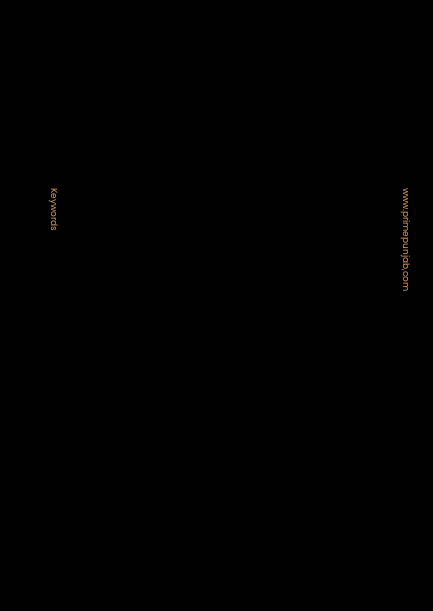www.primepunjab,com























Keywords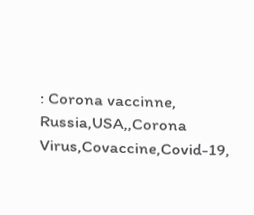: Corona vaccinne, Russia,USA,,Corona Virus,Covaccine,Covid-19,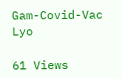Gam-Covid-Vac Lyo

61 Views